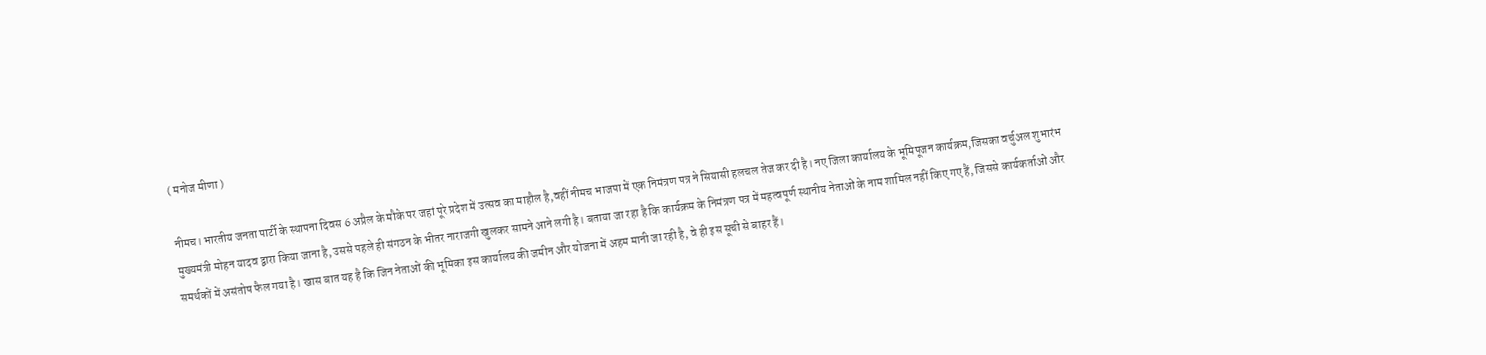( मनोज मीणा )

नीमच। भारतीय जनता पार्टी के स्थापना दिवस 6 अप्रैल के मौके पर जहां पूरे प्रदेश में उत्सव का माहौल है,वहीं नीमच भाजपा में एक निमंत्रण पत्र ने सियासी हलचल तेज कर दी है। नए जिला कार्यालय के भूमिपूजन कार्यक्रम,जिसका वर्चुअल शुभारंभ मुख्यमंत्री मोहन यादव द्वारा किया जाना है, उससे पहले ही संगठन के भीतर नाराजगी खुलकर सामने आने लगी है। बताया जा रहा है कि कार्यक्रम के निमंत्रण पत्र में महत्वपूर्ण स्थानीय नेताओं के नाम शामिल नहीं किए गए हैं, जिससे कार्यकर्ताओं और समर्थकों में असंतोष फैल गया है। खास बात यह है कि जिन नेताओं की भूमिका इस कार्यालय की जमीन और योजना में अहम मानी जा रही है, वे ही इस सूची से बाहर हैं।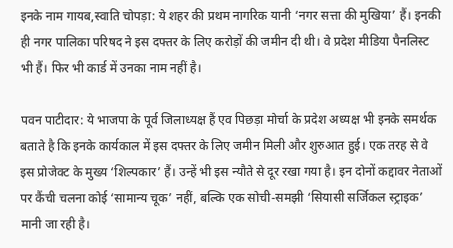इनके नाम गायब,स्वाति चोपड़ा: ये शहर की प्रथम नागरिक यानी ‘नगर सत्ता की मुखिया’ हैं। इनकी ही नगर पालिका परिषद ने इस दफ्तर के लिए करोड़ों की जमीन दी थी। वे प्रदेश मीडिया पैनलिस्ट भी हैं। फिर भी कार्ड में उनका नाम नहीं है।

पवन पाटीदार: ये भाजपा के पूर्व जिलाध्यक्ष हैं एव पिछड़ा मोर्चा के प्रदेश अध्यक्ष भी इनके समर्थक बताते है कि इनके कार्यकाल में इस दफ्तर के लिए जमीन मिली और शुरुआत हुई। एक तरह से वे इस प्रोजेक्ट के मुख्य ‘शिल्पकार’ हैं। उन्हें भी इस न्यौते से दूर रखा गया है। इन दोनों कद्दावर नेताओं पर कैंची चलना कोई ‘सामान्य चूक’ नहीं, बल्कि एक सोची-समझी ‘सियासी सर्जिकल स्ट्राइक’ मानी जा रही है।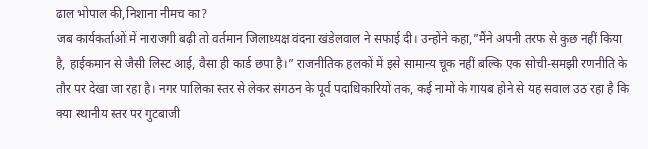ढाल भोपाल की,निशाना नीमच का?
जब कार्यकर्ताओं में नाराजगी बढ़ी तो वर्तमान जिलाध्यक्ष वंदना खंडेलवाल ने सफाई दी। उन्होंने कहा,”मैंने अपनी तरफ से कुछ नहीं किया है, हाईकमान से जैसी लिस्ट आई, वैसा ही कार्ड छपा है।” राजनीतिक हलकों में इसे सामान्य चूक नहीं बल्कि एक सोची-समझी रणनीति के तौर पर देखा जा रहा है। नगर पालिका स्तर से लेकर संगठन के पूर्व पदाधिकारियों तक, कई नामों के गायब होने से यह सवाल उठ रहा है कि क्या स्थानीय स्तर पर गुटबाजी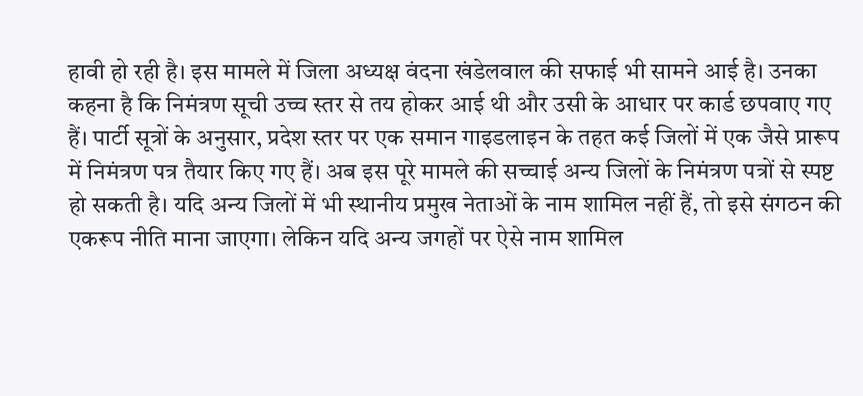हावी हो रही है। इस मामले में जिला अध्यक्ष वंदना खंडेलवाल की सफाई भी सामने आई है। उनका कहना है कि निमंत्रण सूची उच्च स्तर से तय होकर आई थी और उसी के आधार पर कार्ड छपवाए गए हैं। पार्टी सूत्रों के अनुसार, प्रदेश स्तर पर एक समान गाइडलाइन के तहत कई जिलों में एक जैसे प्रारूप में निमंत्रण पत्र तैयार किए गए हैं। अब इस पूरे मामले की सच्चाई अन्य जिलों के निमंत्रण पत्रों से स्पष्ट हो सकती है। यदि अन्य जिलों में भी स्थानीय प्रमुख नेताओं के नाम शामिल नहीं हैं, तो इसे संगठन की एकरूप नीति माना जाएगा। लेकिन यदि अन्य जगहों पर ऐसे नाम शामिल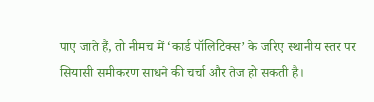पाए जाते हैं, तो नीमच में ‘कार्ड पॉलिटिक्स’ के जरिए स्थानीय स्तर पर सियासी समीकरण साधने की चर्चा और तेज हो सकती है।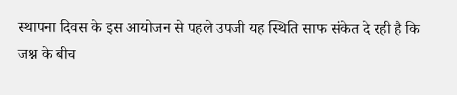स्थापना दिवस के इस आयोजन से पहले उपजी यह स्थिति साफ संकेत दे रही है कि जश्न के बीच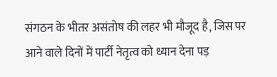संगठन के भीतर असंतोष की लहर भी मौजूद है, जिस पर आने वाले दिनों में पार्टी नेतृत्व को ध्यान देना पड़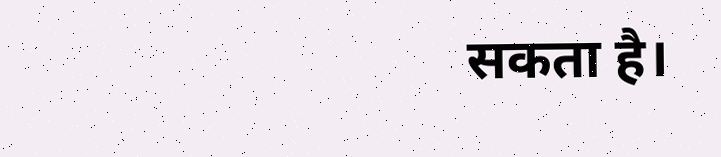सकता है।